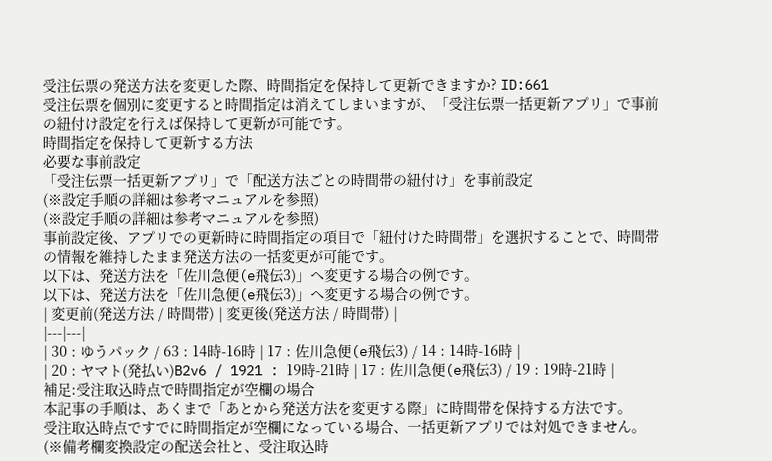受注伝票の発送方法を変更した際、時間指定を保持して更新できますか? ID:661
受注伝票を個別に変更すると時間指定は消えてしまいますが、「受注伝票一括更新アプリ」で事前の紐付け設定を行えば保持して更新が可能です。
時間指定を保持して更新する方法
必要な事前設定
「受注伝票一括更新アプリ」で「配送方法ごとの時間帯の紐付け」を事前設定
(※設定手順の詳細は参考マニュアルを参照)
(※設定手順の詳細は参考マニュアルを参照)
事前設定後、アプリでの更新時に時間指定の項目で「紐付けた時間帯」を選択することで、時間帯の情報を維持したまま発送方法の一括変更が可能です。
以下は、発送方法を「佐川急便(e飛伝3)」へ変更する場合の例です。
以下は、発送方法を「佐川急便(e飛伝3)」へ変更する場合の例です。
| 変更前(発送方法 / 時間帯) | 変更後(発送方法 / 時間帯) |
|---|---|
| 30 : ゆうパック / 63 : 14時-16時 | 17 : 佐川急便(e飛伝3) / 14 : 14時-16時 |
| 20 : ヤマト(発払い)B2v6 / 1921 : 19時-21時 | 17 : 佐川急便(e飛伝3) / 19 : 19時-21時 |
補足:受注取込時点で時間指定が空欄の場合
本記事の手順は、あくまで「あとから発送方法を変更する際」に時間帯を保持する方法です。
受注取込時点ですでに時間指定が空欄になっている場合、一括更新アプリでは対処できません。
(※備考欄変換設定の配送会社と、受注取込時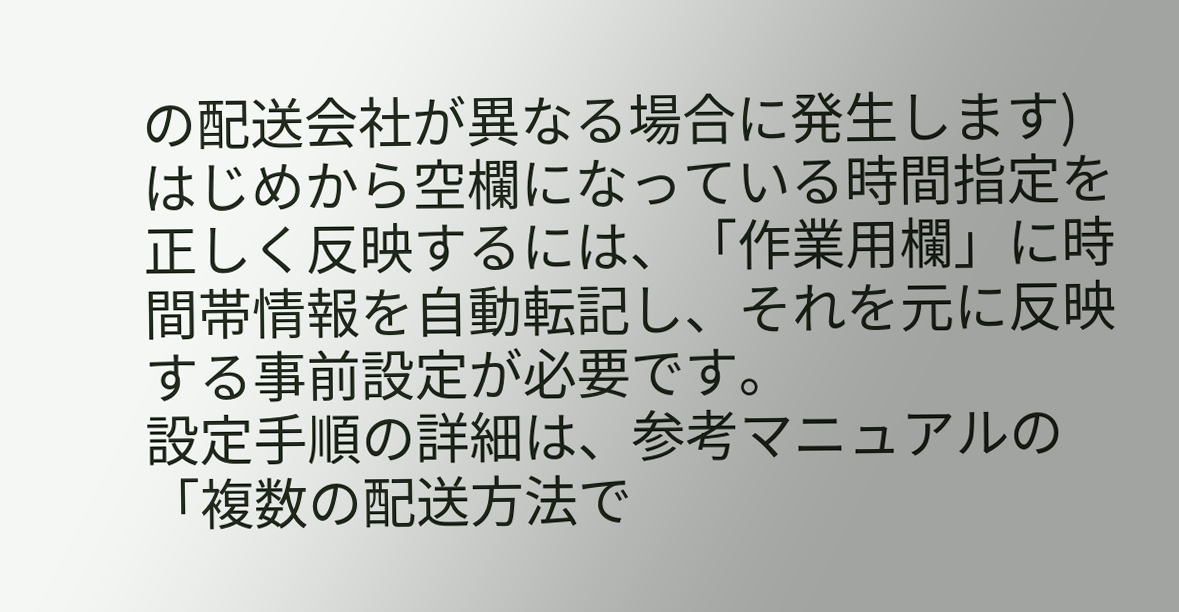の配送会社が異なる場合に発生します)
はじめから空欄になっている時間指定を正しく反映するには、「作業用欄」に時間帯情報を自動転記し、それを元に反映する事前設定が必要です。
設定手順の詳細は、参考マニュアルの「複数の配送方法で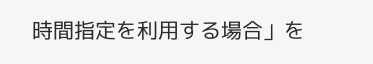時間指定を利用する場合」を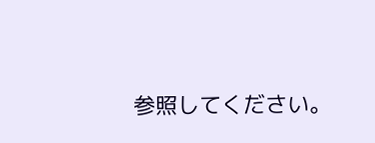参照してください。